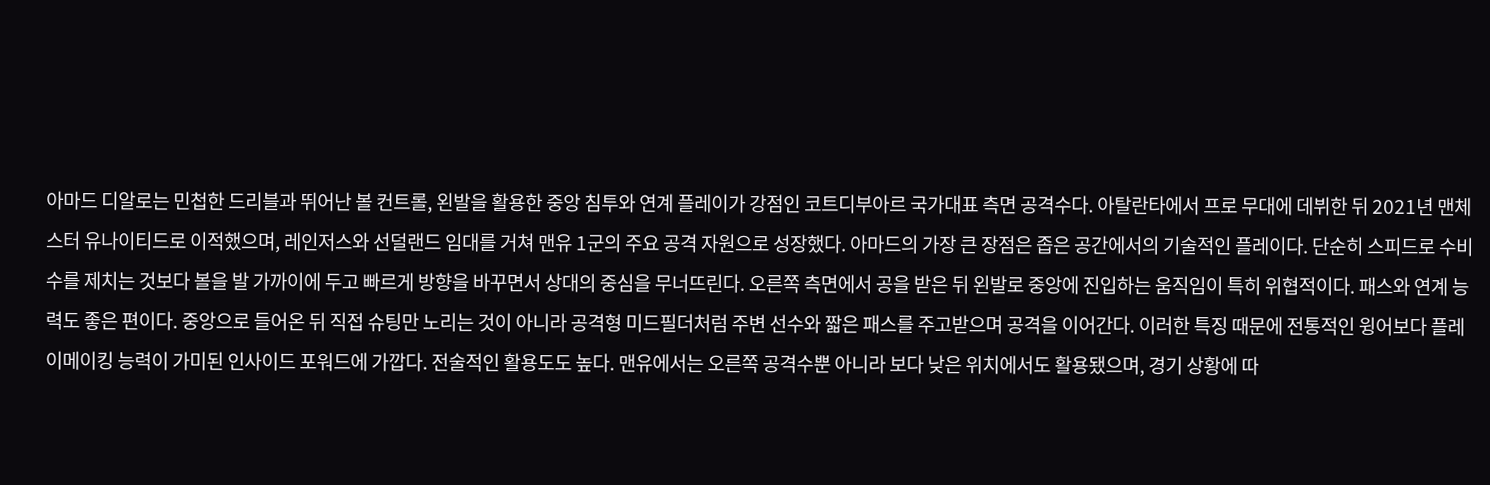아마드 디알로는 민첩한 드리블과 뛰어난 볼 컨트롤, 왼발을 활용한 중앙 침투와 연계 플레이가 강점인 코트디부아르 국가대표 측면 공격수다. 아탈란타에서 프로 무대에 데뷔한 뒤 2021년 맨체스터 유나이티드로 이적했으며, 레인저스와 선덜랜드 임대를 거쳐 맨유 1군의 주요 공격 자원으로 성장했다. 아마드의 가장 큰 장점은 좁은 공간에서의 기술적인 플레이다. 단순히 스피드로 수비수를 제치는 것보다 볼을 발 가까이에 두고 빠르게 방향을 바꾸면서 상대의 중심을 무너뜨린다. 오른쪽 측면에서 공을 받은 뒤 왼발로 중앙에 진입하는 움직임이 특히 위협적이다. 패스와 연계 능력도 좋은 편이다. 중앙으로 들어온 뒤 직접 슈팅만 노리는 것이 아니라 공격형 미드필더처럼 주변 선수와 짧은 패스를 주고받으며 공격을 이어간다. 이러한 특징 때문에 전통적인 윙어보다 플레이메이킹 능력이 가미된 인사이드 포워드에 가깝다. 전술적인 활용도도 높다. 맨유에서는 오른쪽 공격수뿐 아니라 보다 낮은 위치에서도 활용됐으며, 경기 상황에 따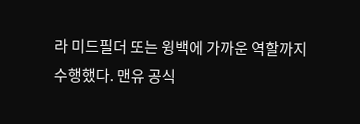라 미드필더 또는 윙백에 가까운 역할까지 수행했다. 맨유 공식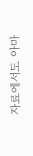자료에서도 아마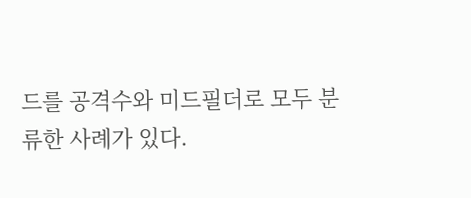드를 공격수와 미드필더로 모두 분류한 사례가 있다.